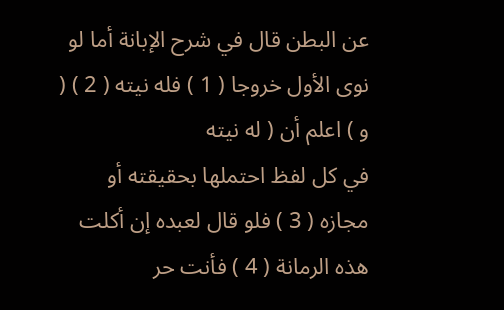عن البطن قال في شرح الإبانة أما لو نوى الأول خروجا ( 1 ) فله نيته ( 2 ) ( و ) اعلم أن ( له نيته
في كل لفظ احتملها بحقيقته أو مجازه ( 3 ) فلو قال لعبده إن أكلت هذه الرمانة ( 4 ) فأنت حر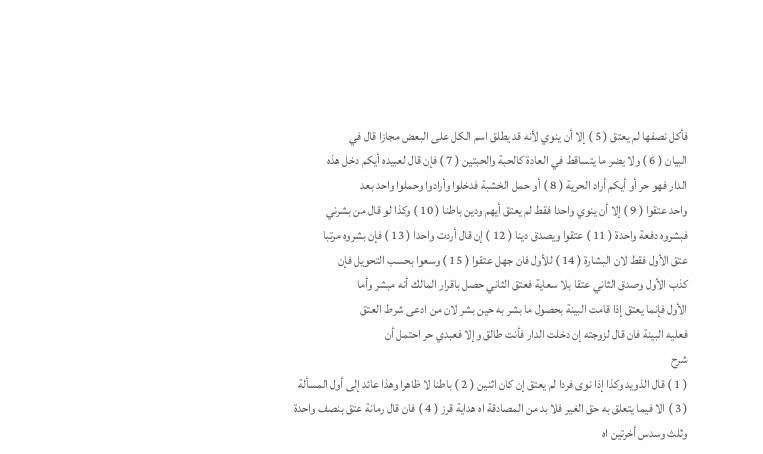فأكل نصفها لم يعتق ( 5 ) إلا أن ينوي لأنه قد يطلق اسم الكل على البعض مجازا قال في
البيان ( 6 ) ولا يضر ما يتساقط في العادة كالحبة والحبتين ( 7 ) فإن قال لعبيده أيكم دخل هذه
الدار فهو حر أو أيكم أراد الحرية ( 8 ) أو حمل الخشبة فدخلوا وأرادوا وحملوا واحد بعد
واحد عتقوا ( 9 ) إلا أن ينوي واحدا فقط لم يعتق أيهم ودين باطنا ( 10 ) وكذا لو قال من بشرني
فبشروه دفعة واحدة ( 11 ) عتقوا ويصدق دينا ( 12 ) إن قال أردت واحدا ( 13 ) فإن بشروه مرتبا
عتق الأول فقط لان البشارة ( 14 ) للأول فان جهل عتقوا ( 15 ) وسعوا بحسب التحويل فإن
كذب الأول وصدق الثاني عتقا بلا سعاية فعتق الثاني حصل باقرار المالك أنه مبشر وأما
الأول فإنما يعتق إذا قامت البينة بحصول ما بشر به حين بشر لان من ادعى شرط العتق
فعليه البينة فان قال لزوجته إن دخلت الدار فأنت طالق وإلا فعبدي حر احتمل أن
شرح
( 1 ) قال الذويد وكذا إذا نوى فردا لم يعتق إن كان اثنين ( 2 ) باطنا لا ظاهرا وهذا عائد إلى أول المسألة
( 3 ) الا فيما يتعلق به حق الغير فلا بد من المصادقة اه هداية قرز ( 4 ) فان قال رمانة عتق بنصف واحدة
وثلث وسدس أخرتين اه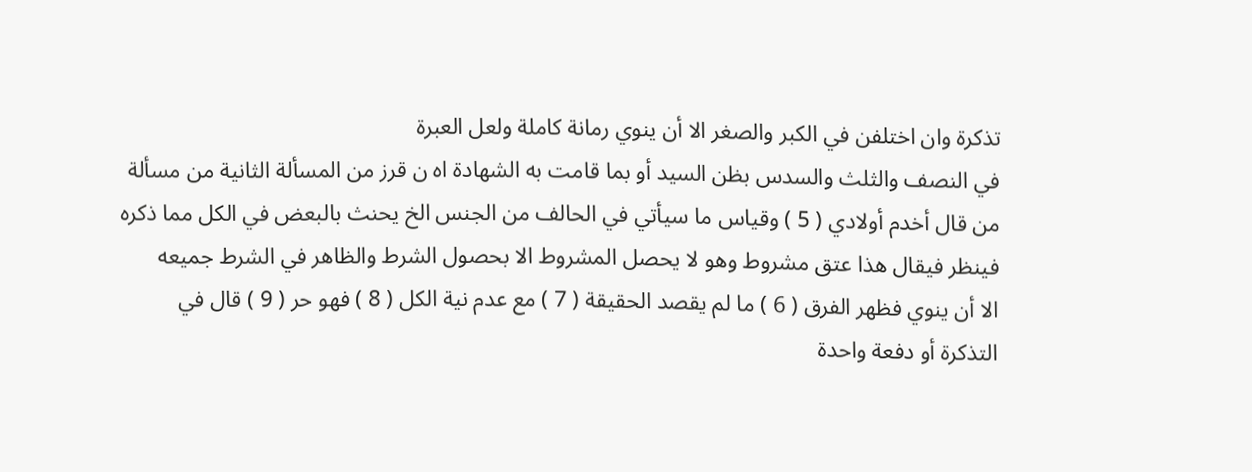تذكرة وان اختلفن في الكبر والصغر الا أن ينوي رمانة كاملة ولعل العبرة
في النصف والثلث والسدس بظن السيد أو بما قامت به الشهادة اه ن قرز من المسألة الثانية من مسألة
من قال أخدم أولادي ( 5 ) وقياس ما سيأتي في الحالف من الجنس الخ يحنث بالبعض في الكل مما ذكره
فينظر فيقال هذا عتق مشروط وهو لا يحصل المشروط الا بحصول الشرط والظاهر في الشرط جميعه
الا أن ينوي فظهر الفرق ( 6 ) ما لم يقصد الحقيقة ( 7 ) مع عدم نية الكل ( 8 ) فهو حر ( 9 ) قال في
التذكرة أو دفعة واحدة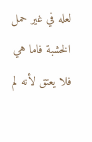لعله في غير حمل الخشبة فاما هي فلا يعتق لأنه لم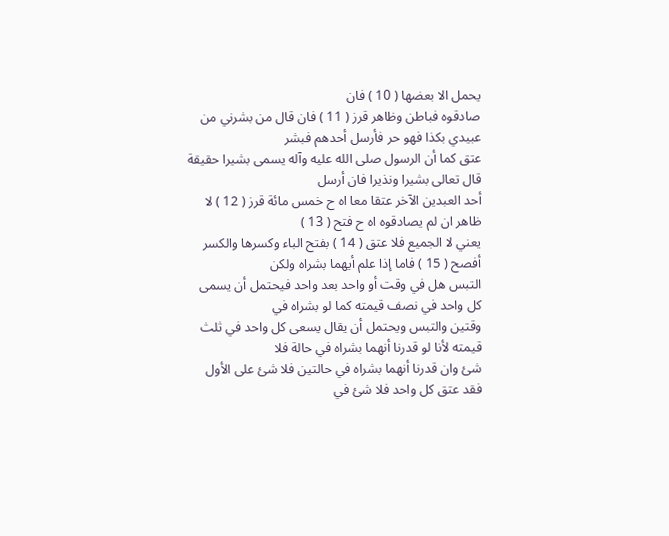يحمل الا بعضها ( 10 ) فان
صادقوه فباطن وظاهر قرز ( 11 ) فان قال من بشرني من عبيدي بكذا فهو حر فأرسل أحدهم فبشر
عتق كما أن الرسول صلى الله عليه وآله يسمى بشيرا حقيقة قال تعالى بشيرا ونذيرا فان أرسل
أحد العبدين الآخر عتقا معا اه ح خمس مائة قرز ( 12 ) لا ظاهر ان لم يصادقوه اه ح فتح ( 13 )
يعني لا الجميع فلا عتق ( 14 ) بفتح الباء وكسرها والكسر أفصح ( 15 ) فاما إذا علم أيهما بشراه ولكن
التبس هل في وقت أو واحد بعد واحد فيحتمل أن يسمى كل واحد في نصف قيمته كما لو بشراه في
وقتين والتبس ويحتمل أن يقال يسعى كل واحد في ثلث قيمته لأنا لو قدرنا أنهما بشراه في حالة فلا
شئ وان قدرنا أنهما بشراه في حالتين فلا شئ على الأول فقد عتق كل واحد فلا شئ في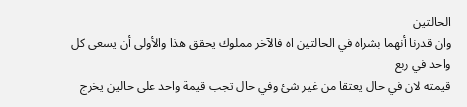الحالتين
وان قدرنا أنهما بشراه في الحالتين اه فالآخر مملوك يحقق هذا والأولى أن يسعى كل واحد في ربع
قيمته لان في حال يعتقا من غير شئ وفي حال تجب قيمة واحد على حالين يخرج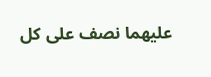عليهما نصف على كل